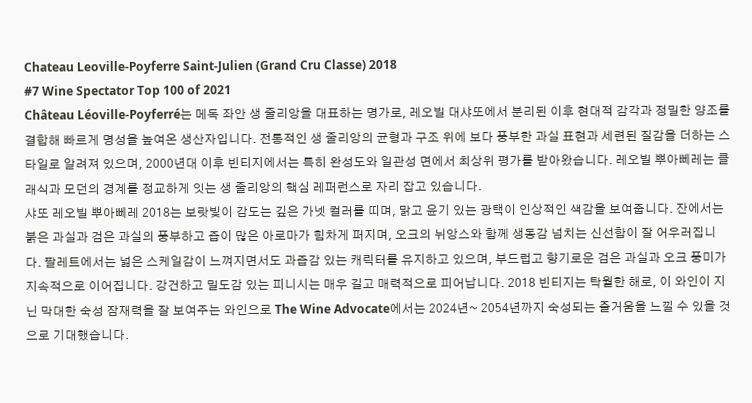Chateau Leoville-Poyferre Saint-Julien (Grand Cru Classe) 2018
#7 Wine Spectator Top 100 of 2021
Château Léoville-Poyferré는 메독 좌안 생 줄리앙을 대표하는 명가로, 레오빌 대샤또에서 분리된 이후 현대적 감각과 정밀한 양조를 결합해 빠르게 명성을 높여온 생산자입니다. 전통적인 생 줄리앙의 균형과 구조 위에 보다 풍부한 과실 표현과 세련된 질감을 더하는 스타일로 알려져 있으며, 2000년대 이후 빈티지에서는 특히 완성도와 일관성 면에서 최상위 평가를 받아왔습니다. 레오빌 뿌아뻬레는 클래식과 모던의 경계를 정교하게 잇는 생 줄리앙의 핵심 레퍼런스로 자리 잡고 있습니다.
샤또 레오빌 뿌아뻬레 2018는 보랏빛이 감도는 깊은 가넷 컬러를 띠며, 맑고 윤기 있는 광택이 인상적인 색감을 보여줍니다. 잔에서는 붉은 과실과 검은 과실의 풍부하고 즙이 많은 아로마가 힘차게 퍼지며, 오크의 뉘앙스와 함께 생동감 넘치는 신선함이 잘 어우러집니다. 팔레트에서는 넓은 스케일감이 느껴지면서도 과즙감 있는 캐릭터를 유지하고 있으며, 부드럽고 향기로운 검은 과실과 오크 풍미가 지속적으로 이어집니다. 강건하고 밀도감 있는 피니시는 매우 길고 매력적으로 피어납니다. 2018 빈티지는 탁월한 해로, 이 와인이 지닌 막대한 숙성 잠재력을 잘 보여주는 와인으로 The Wine Advocate에서는 2024년~ 2054년까지 숙성되는 즐거움을 느낄 수 있을 것으로 기대했습니다.